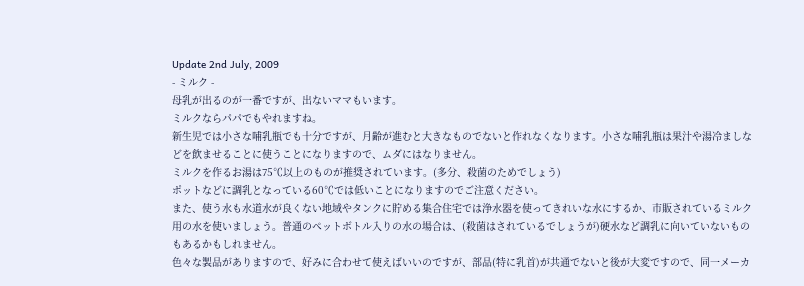Update 2nd July, 2009
- ミルク -
母乳が出るのが一番ですが、出ないママもいます。
ミルクならパパでもやれますね。
新生児では小さな哺乳瓶でも十分ですが、月齢が進むと大きなものでないと作れなくなります。小さな哺乳瓶は果汁や湯冷ましなどを飲ませることに使うことになりますので、ムダにはなりません。
ミルクを作るお湯は75℃以上のものが推奨されています。(多分、殺菌のためでしょう)
ポットなどに調乳となっている60℃では低いことになりますのでご注意ください。
また、使う水も水道水が良くない地域やタンクに貯める集合住宅では浄水器を使ってきれいな水にするか、市販されているミルク用の水を使いましょう。普通のペットボトル入りの水の場合は、(殺菌はされているでしょうが)硬水など調乳に向いていないものもあるかもしれません。
色々な製品がありますので、好みに合わせて使えばいいのですが、部品(特に乳首)が共通でないと後が大変ですので、同一メーカ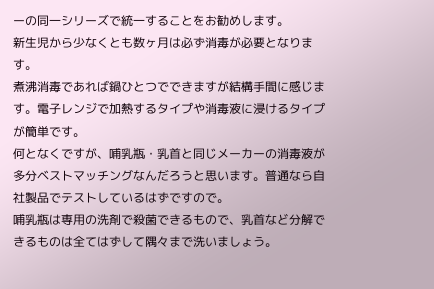ーの同一シリーズで統一することをお勧めします。
新生児から少なくとも数ヶ月は必ず消毒が必要となります。
煮沸消毒であれば鍋ひとつでできますが結構手間に感じます。電子レンジで加熱するタイプや消毒液に浸けるタイプが簡単です。
何となくですが、哺乳瓶・乳首と同じメーカーの消毒液が多分ベストマッチングなんだろうと思います。普通なら自社製品でテストしているはずですので。
哺乳瓶は専用の洗剤で殺菌できるもので、乳首など分解できるものは全てはずして隅々まで洗いましょう。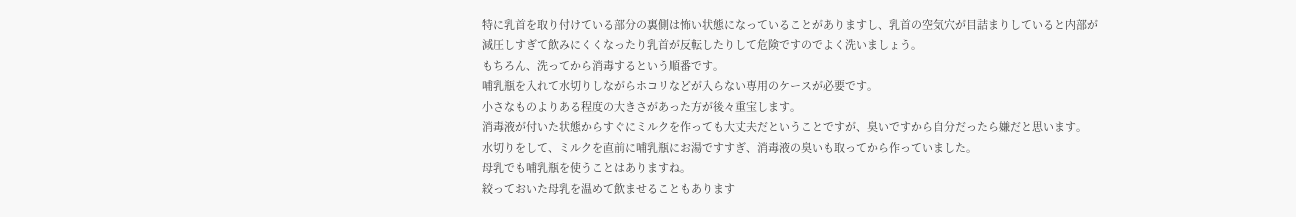特に乳首を取り付けている部分の裏側は怖い状態になっていることがありますし、乳首の空気穴が目詰まりしていると内部が減圧しすぎて飲みにくくなったり乳首が反転したりして危険ですのでよく洗いましょう。
もちろん、洗ってから消毒するという順番です。
哺乳瓶を入れて水切りしながらホコリなどが入らない専用のケースが必要です。
小さなものよりある程度の大きさがあった方が後々重宝します。
消毒液が付いた状態からすぐにミルクを作っても大丈夫だということですが、臭いですから自分だったら嫌だと思います。
水切りをして、ミルクを直前に哺乳瓶にお湯ですすぎ、消毒液の臭いも取ってから作っていました。
母乳でも哺乳瓶を使うことはありますね。
絞っておいた母乳を温めて飲ませることもあります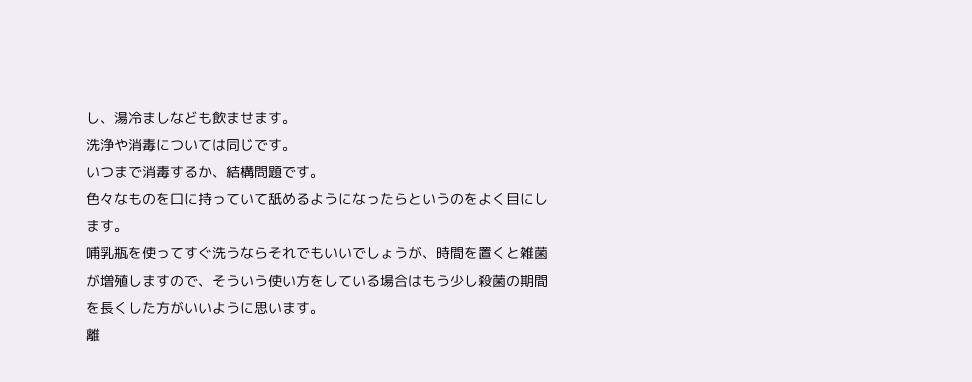し、湯冷ましなども飲ませます。
洗浄や消毒については同じです。
いつまで消毒するか、結構問題です。
色々なものを口に持っていて舐めるようになったらというのをよく目にします。
哺乳瓶を使ってすぐ洗うならそれでもいいでしょうが、時間を置くと雑菌が増殖しますので、そういう使い方をしている場合はもう少し殺菌の期間を長くした方がいいように思います。
離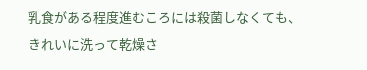乳食がある程度進むころには殺菌しなくても、きれいに洗って乾燥さ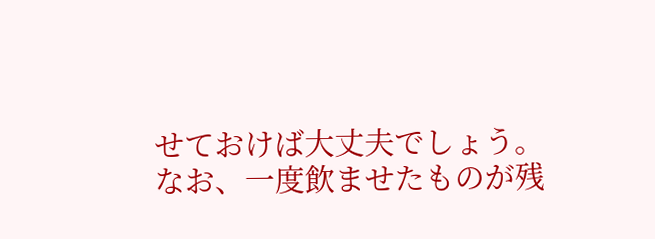せておけば大丈夫でしょう。
なお、一度飲ませたものが残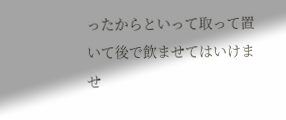ったからといって取って置いて後で飲ませてはいけませ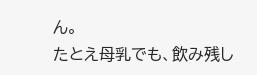ん。
たとえ母乳でも、飲み残し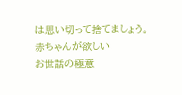は思い切って捨てましょう。
赤ちゃんが欲しい
お世話の極意